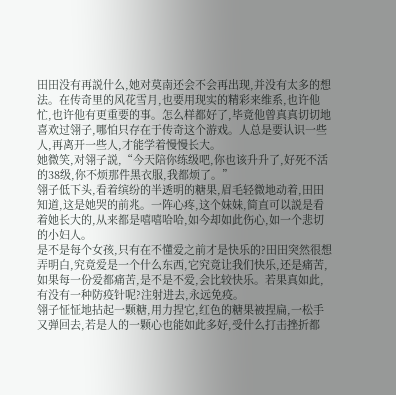田田没有再説什么,她对莫南还会不会再出现,并没有太多的想法。在传奇里的风花雪月,也要用现实的精彩来维系,也许他忙,也许他有更重要的事。怎么样都好了,毕竟他曾真真切切地喜欢过翎子,哪怕只存在于传奇这个游戏。人总是要认识一些人,再离开一些人,才能学着慢慢长大。
她微笑,对翎子説,“今天陪你练级吧,你也该升升了,好死不活的38级,你不烦那件黑衣服,我都烦了。”
翎子低下头,看着缤纷的半透明的糖果,眉毛轻微地动着,田田知道,这是她哭的前兆。一阵心疼,这个妹妹,简直可以説是看着她长大的,从来都是嘻嘻哈哈,如今却如此伤心,如一个悲切的小妇人。
是不是每个女孩,只有在不懂爱之前才是快乐的?田田突然很想弄明白,究竟爱是一个什么东西,它究竟让我们快乐,还是痛苦,如果每一份爱都痛苦,是不是不爱,会比较快乐。若果真如此,有没有一种防疫针呢?注射进去,永远免疫。
翎子怔怔地拈起一颗糖,用力捏它,红色的糖果被捏扁,一松手又弹回去,若是人的一颗心也能如此多好,受什么打击挫折都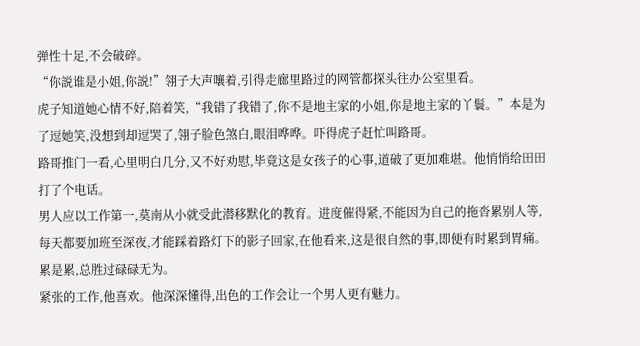弹性十足,不会破碎。
“你説谁是小姐,你説!”翎子大声嚷着,引得走廊里路过的网管都探头往办公室里看。
虎子知道她心情不好,陪着笑,“我错了我错了,你不是地主家的小姐,你是地主家的丫鬟。”本是为了逗她笑,没想到却逗哭了,翎子脸色煞白,眼泪哗哗。吓得虎子赶忙叫路哥。
路哥推门一看,心里明白几分,又不好劝慰,毕竟这是女孩子的心事,道破了更加难堪。他悄悄给田田打了个电话。
男人应以工作第一,莫南从小就受此潜移默化的教育。进度催得紧,不能因为自己的拖沓累别人等,每天都要加班至深夜,才能踩着路灯下的影子回家,在他看来,这是很自然的事,即便有时累到胃痛。累是累,总胜过碌碌无为。
紧张的工作,他喜欢。他深深懂得,出色的工作会让一个男人更有魅力。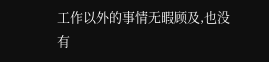工作以外的事情无暇顾及,也没有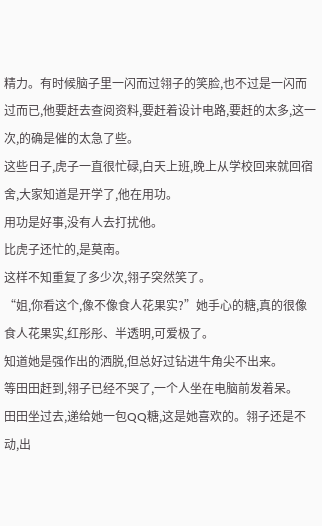精力。有时候脑子里一闪而过翎子的笑脸,也不过是一闪而过而已,他要赶去查阅资料,要赶着设计电路,要赶的太多,这一次,的确是催的太急了些。
这些日子,虎子一直很忙碌,白天上班,晚上从学校回来就回宿舍,大家知道是开学了,他在用功。
用功是好事,没有人去打扰他。
比虎子还忙的,是莫南。
这样不知重复了多少次,翎子突然笑了。
“姐,你看这个,像不像食人花果实?”她手心的糖,真的很像食人花果实,红彤彤、半透明,可爱极了。
知道她是强作出的洒脱,但总好过钻进牛角尖不出来。
等田田赶到,翎子已经不哭了,一个人坐在电脑前发着呆。
田田坐过去,递给她一包QQ糖,这是她喜欢的。翎子还是不动,出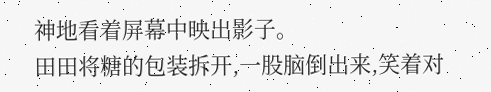神地看着屏幕中映出影子。
田田将糖的包装拆开,一股脑倒出来,笑着对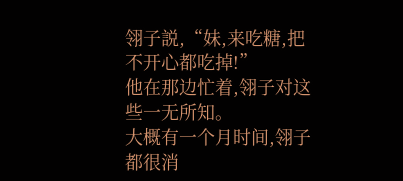翎子説,“妹,来吃糖,把不开心都吃掉!”
他在那边忙着,翎子对这些一无所知。
大概有一个月时间,翎子都很消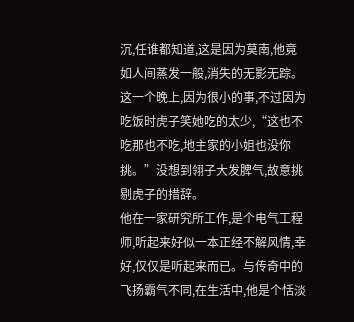沉,任谁都知道,这是因为莫南,他竟如人间蒸发一般,消失的无影无踪。
这一个晚上,因为很小的事,不过因为吃饭时虎子笑她吃的太少,“这也不吃那也不吃,地主家的小姐也没你挑。”没想到翎子大发脾气,故意挑剔虎子的措辞。
他在一家研究所工作,是个电气工程师,听起来好似一本正经不解风情,幸好,仅仅是听起来而已。与传奇中的飞扬霸气不同,在生活中,他是个恬淡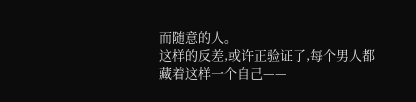而随意的人。
这样的反差,或许正验证了,每个男人都藏着这样一个自己——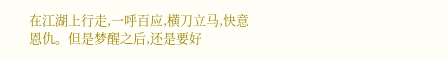在江湖上行走,一呼百应,横刀立马,快意恩仇。但是梦醒之后,还是要好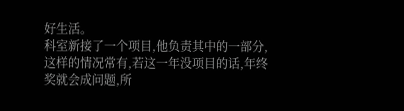好生活。
科室新接了一个项目,他负责其中的一部分,这样的情况常有,若这一年没项目的话,年终奖就会成问题,所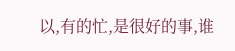以,有的忙,是很好的事,谁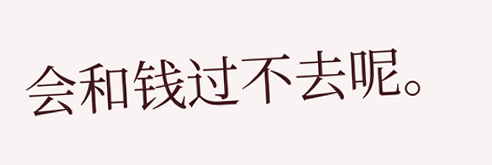会和钱过不去呢。